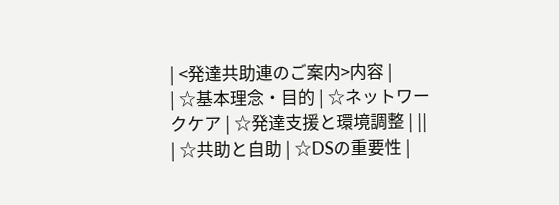| <発達共助連のご案内>内容 |
| ☆基本理念・目的 | ☆ネットワークケア | ☆発達支援と環境調整 | ||
| ☆共助と自助 | ☆DSの重要性 |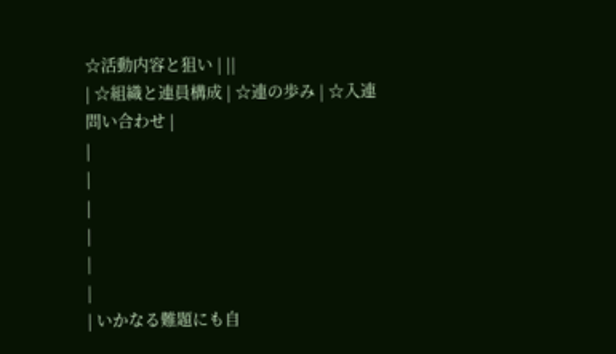☆活動内容と狙い | ||
| ☆組織と連員構成 | ☆連の歩み | ☆入連問い合わせ |
|
|
|
|
|
|
| いかなる難題にも自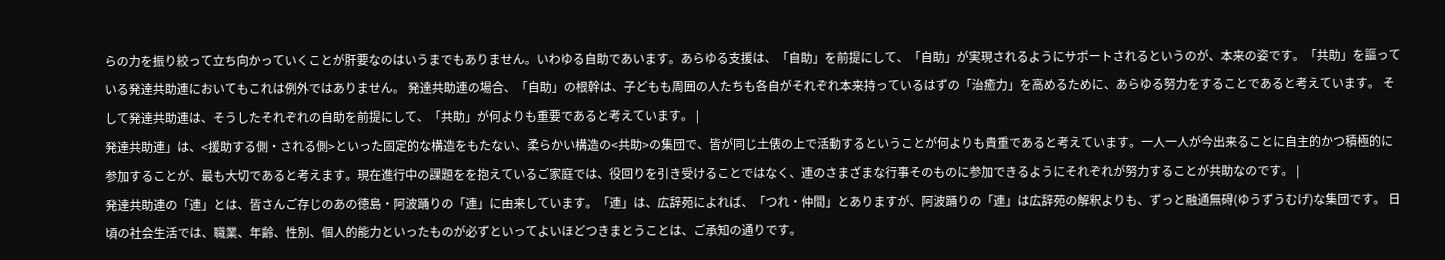らの力を振り絞って立ち向かっていくことが肝要なのはいうまでもありません。いわゆる自助であいます。あらゆる支援は、「自助」を前提にして、「自助」が実現されるようにサポートされるというのが、本来の姿です。「共助」を謳っている発達共助連においてもこれは例外ではありません。 発達共助連の場合、「自助」の根幹は、子どもも周囲の人たちも各自がそれぞれ本来持っているはずの「治癒力」を高めるために、あらゆる努力をすることであると考えています。 そして発達共助連は、そうしたそれぞれの自助を前提にして、「共助」が何よりも重要であると考えています。 |
発達共助連」は、<援助する側・される側>といった固定的な構造をもたない、柔らかい構造の<共助>の集団で、皆が同じ土俵の上で活動するということが何よりも貴重であると考えています。一人一人が今出来ることに自主的かつ積極的に参加することが、最も大切であると考えます。現在進行中の課題をを抱えているご家庭では、役回りを引き受けることではなく、連のさまざまな行事そのものに参加できるようにそれぞれが努力することが共助なのです。 |
発達共助連の「連」とは、皆さんご存じのあの徳島・阿波踊りの「連」に由来しています。「連」は、広辞苑によれば、「つれ・仲間」とありますが、阿波踊りの「連」は広辞苑の解釈よりも、ずっと融通無碍(ゆうずうむげ)な集団です。 日頃の社会生活では、職業、年齢、性別、個人的能力といったものが必ずといってよいほどつきまとうことは、ご承知の通りです。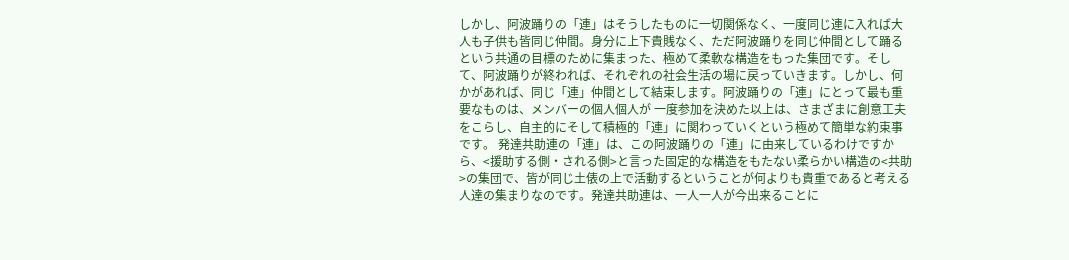しかし、阿波踊りの「連」はそうしたものに一切関係なく、一度同じ連に入れば大人も子供も皆同じ仲間。身分に上下貴賎なく、ただ阿波踊りを同じ仲間として踊るという共通の目標のために集まった、極めて柔軟な構造をもった集団です。そして、阿波踊りが終われば、それぞれの社会生活の場に戻っていきます。しかし、何かがあれば、同じ「連」仲間として結束します。阿波踊りの「連」にとって最も重要なものは、メンバーの個人個人が 一度参加を決めた以上は、さまざまに創意工夫をこらし、自主的にそして積極的「連」に関わっていくという極めて簡単な約束事です。 発達共助連の「連」は、この阿波踊りの「連」に由来しているわけですから、<援助する側・される側>と言った固定的な構造をもたない柔らかい構造の<共助>の集団で、皆が同じ土俵の上で活動するということが何よりも貴重であると考える人達の集まりなのです。発達共助連は、一人一人が今出来ることに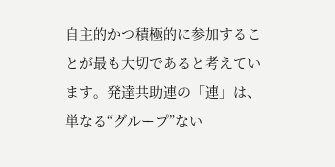自主的かつ積極的に参加することが最も大切であると考えています。発達共助連の「連」は、単なる“グループ”ない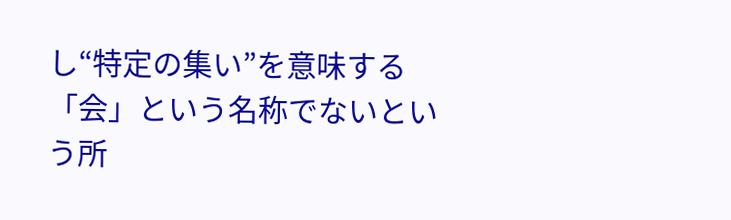し“特定の集い”を意味する「会」という名称でないという所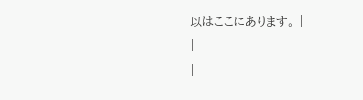以はここにあります。 |
|
|